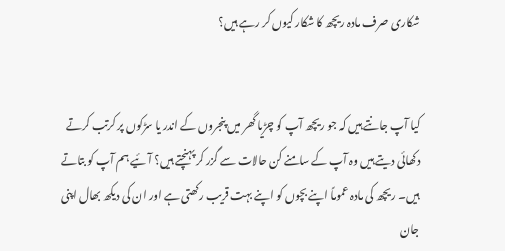شکاری صرف مادہ ریچھ کا شکار کیوں کر رہے ہیں؟


کیا آپ جانتے ہیں کہ جو ریچھ آپ کو چڑیا گھر میں پنجروں کے اندر یا سڑکوں پر کرتب کرتے دکھائی دیتے ہیں وہ آپ کے سامنے کن حالات سے گزر کر پہنچتے ہیں؟ آئیے ہم آپ کو بتاتے ہیں۔ ریچھ کی مادہ عموماً اپنے بچوں کو اپنے بہت قریب رکھتی ہے اور ان کی دیکھ بھال اپنی جان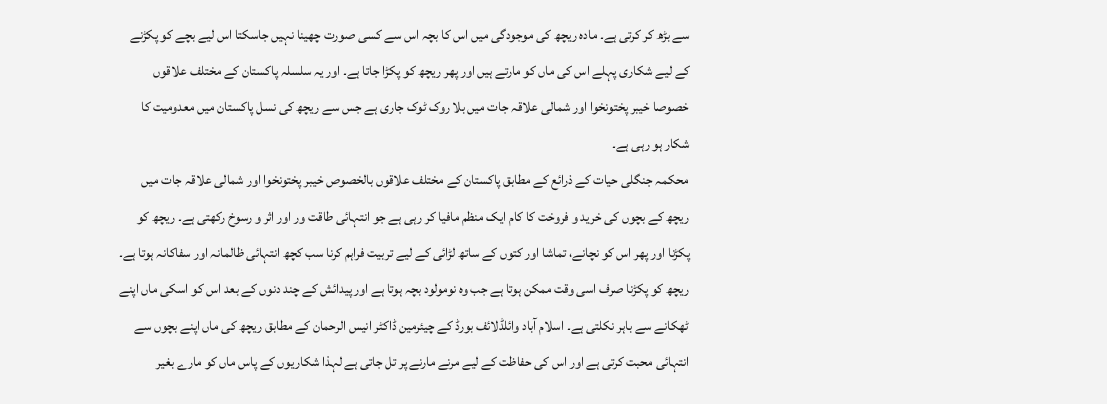سے بڑھ کر کرتی ہے۔ مادہ ریچھ کی موجودگی میں اس کا بچہ اس سے کسی صورت چھینا نہیں جاسکتا اس لیے بچے کو پکڑنے کے لیے شکاری پہلے اس کی ماں کو مارتے ہیں اور پھر ریچھ کو پکڑا جاتا ہے۔ اور یہ سلسلہ پاکستان کے مختلف علاقوں خصوصا خیبر پختونخوا اور شمالی علاقہ جات میں بلا روک ٹوک جاری ہے جس سے ریچھ کی نسل پاکستان میں معدومیت کا شکار ہو رہی ہے۔
محکمہ جنگلی حیات کے ذرائع کے مطابق پاکستان کے مختلف علاقوں بالخصوص خیبر پختونخوا اور شمالی علاقہ جات میں ریچھ کے بچوں کی خرید و فروخت کا کام ایک منظم مافیا کر رہی ہے جو انتہائی طاقت ور اور اثر و رسوخ رکھتی ہے۔ ریچھ کو پکڑنا اور پھر اس کو نچانے، تماشا اور کتوں کے ساتھ لڑائی کے لیے تربیت فراہم کرنا سب کچھ انتہائی ظالمانہ اور سفاکانہ ہوتا ہے۔ ریچھ کو پکڑنا صرف اسی وقت ممکن ہوتا ہے جب وہ نومولود بچہ ہوتا ہے اور پیدائش کے چند دنوں کے بعد اس کو اسکی ماں اپنے ٹھکانے سے باہر نکلتی ہے۔ اسلام آباد وائلڈلائف بورڈ کے چیئرمین ڈاکٹر انیس الرحمان کے مطابق ریچھ کی ماں اپنے بچوں سے انتہائی محبت کرتی ہے اور اس کی حفاظت کے لیے مرنے مارنے پر تل جاتی ہے لہذا شکاریوں کے پاس ماں کو مارے بغیر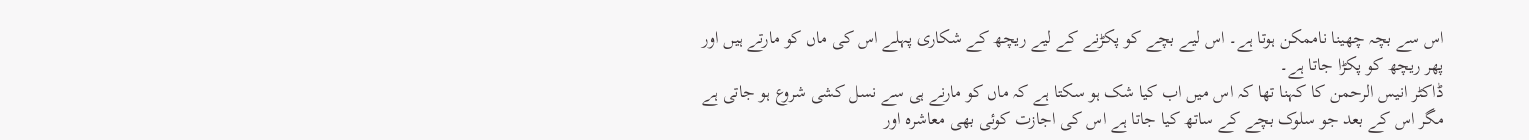اس سے بچہ چھینا ناممکن ہوتا ہے۔ اس لیے بچے کو پکڑنے کے لیے ریچھ کے شکاری پہلے اس کی ماں کو مارتے ہیں اور پھر ریچھ کو پکڑا جاتا ہے۔
ڈاکٹر انیس الرحمن کا کہنا تھا کہ اس میں اب کیا شک ہو سکتا ہے کہ ماں کو مارنے ہی سے نسل کشی شروع ہو جاتی ہے مگر اس کے بعد جو سلوک بچے کے ساتھ کیا جاتا ہے اس کی اجازت کوئی بھی معاشرہ اور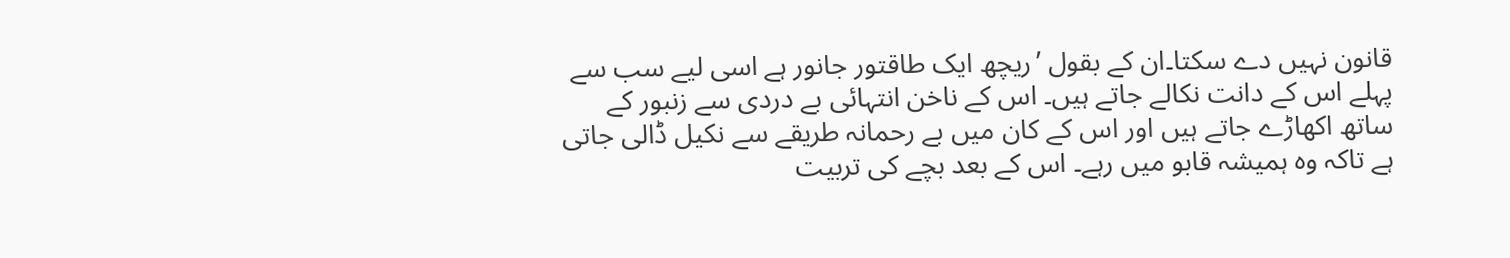قانون نہیں دے سکتا۔ان کے بقول ’ریچھ ایک طاقتور جانور ہے اسی لیے سب سے پہلے اس کے دانت نکالے جاتے ہیں۔ اس کے ناخن انتہائی بے دردی سے زنبور کے ساتھ اکھاڑے جاتے ہیں اور اس کے کان میں بے رحمانہ طریقے سے نکیل ڈالی جاتی ہے تاکہ وہ ہمیشہ قابو میں رہے۔ اس کے بعد بچے کی تربیت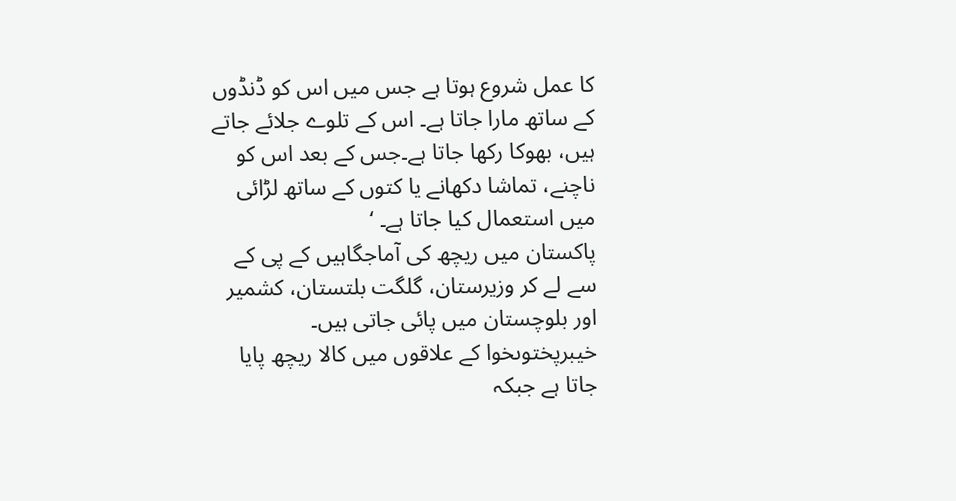کا عمل شروع ہوتا ہے جس میں اس کو ڈنڈوں کے ساتھ مارا جاتا ہے۔ اس کے تلوے جلائے جاتے ہیں، بھوکا رکھا جاتا ہے۔جس کے بعد اس کو ناچنے، تماشا دکھانے یا کتوں کے ساتھ لڑائی میں استعمال کیا جاتا ہے۔ ‘
پاکستان میں ریچھ کی آماجگاہیں کے پی کے سے لے کر وزیرستان، گلگت بلتستان، کشمیر اور بلوچستان میں پائی جاتی ہیں۔ خیبرپختوںخوا کے علاقوں میں کالا ریچھ پایا جاتا ہے جبکہ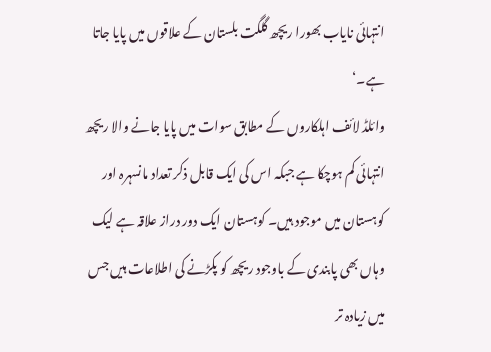انتہائی نایاب بھورا ریچھ گلگت بلستان کے علاقوں میں پایا جاتا ہے۔‘
وائلڈ لائف اہلکاروں کے مطابق سوات میں پایا جانے والا ریچھ انتہائی کم ہوچکا ہے جبکہ اس کی ایک قابل ذکر تعداد مانسہرہ اور کوہستان میں موجود ہیں۔ کوہستان ایک دور دراز علاقہ ہے لیک وہاں بھی پابندی کے باوجود ریچھ کو پکڑنے کی اطلاعات ہیں جس میں زیادہ تر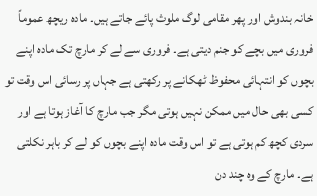خانہ بندوش اور پھر مقامی لوگ ملوث پائے جاتے ہیں۔ مادہ ریچھ عموماً فروری میں بچے کو جنم دیتی ہے۔ فروری سے لے کر مارچ تک مادہ اپنے بچوں کو انتہائی محفوظ ٹھکانے پر رکھتی ہے جہاں پر رسائی اس وقت تو کسی بھی حال میں ممکن نہیں ہوتی مگر جب مارچ کا آغاز ہوتا ہے اور سردی کچھ کم ہوتی ہے تو اس وقت مادہ اپنے بچوں کو لے کر باہر نکلتی ہے۔ مارچ کے وہ چند دن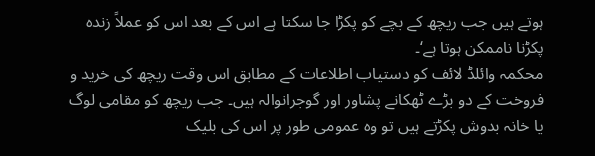ہوتے ہیں جب ریچھ کے بچے کو پکڑا جا سکتا ہے اس کے بعد اس کو عملاً زندہ پکڑنا ناممکن ہوتا ہے‘۔
محکمہ وائلڈ لائف کو دستیاب اطلاعات کے مطابق اس وقت ریچھ کی خرید و فروخت کے دو بڑے ٹھکانے پشاور اور گوجرانوالہ ہیں۔ جب ریچھ کو مقامی لوگ یا خانہ بدوش پکڑتے ہیں تو وہ عمومی طور پر اس کی بلیک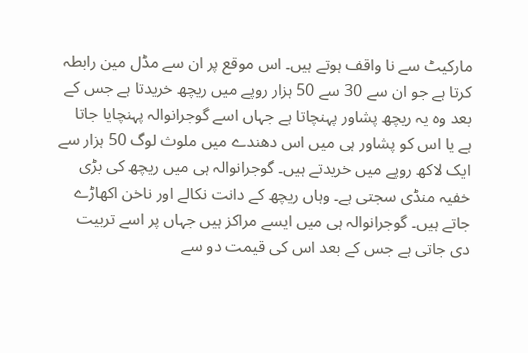مارکیٹ سے نا واقف ہوتے ہیں۔ اس موقع پر ان سے مڈل مین رابطہ کرتا ہے جو ان سے 30 سے 50 ہزار روپے میں ریچھ خریدتا ہے جس کے بعد وہ یہ ریچھ پشاور پہنچاتا ہے جہاں اسے گوجرانوالہ پہنچایا جاتا ہے یا اس کو پشاور ہی میں اس دھندے میں ملوث لوگ 50 ہزار سے ایک لاکھ روپے میں خریدتے ہیں۔ گوجرانوالہ ہی میں ریچھ کی بڑی خفیہ منڈی سجتی ہے۔ وہاں ریچھ کے دانت نکالے اور ناخن اکھاڑے جاتے ہیں۔ گوجرانوالہ ہی میں ایسے مراکز ہیں جہاں پر اسے تربیت دی جاتی ہے جس کے بعد اس کی قیمت دو سے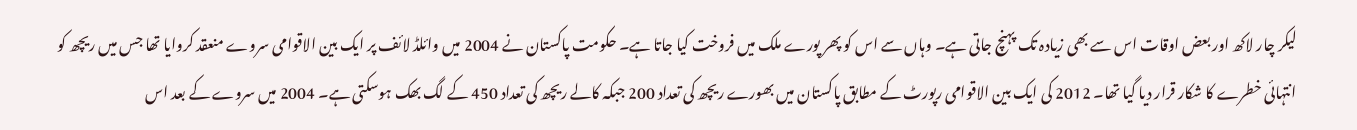لیکر چار لاکھ اور بعض اوقات اس سے بھی زیادہ تک پہنچ جاتی ہے۔ وہاں سے اس کو پھر پورے ملک میں فروخت کیا جاتا ہے۔ حکومت پاکستان نے 2004 میں وائلڈ لائف پر ایک بین الاقوامی سروے منعقد کروایا تھا جس میں ریچھ کو انتہائی خطرے کا شکار قرار دیا گیا تھا۔ 2012 کی ایک بین الاقوامی رپورٹ کے مطابق پاکستان میں بھورے ریچھ کی تعداد 200 جبکہ کالے ریچھ کی تعداد 450 کے لگ بھک ہوسکتی ہے۔ 2004 میں سروے کے بعد اس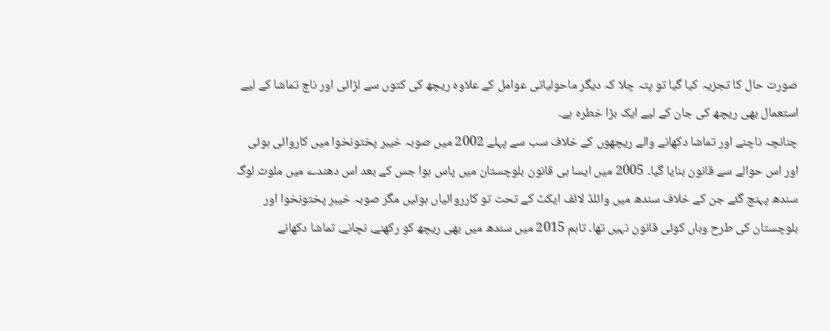صورت حال کا تجزیہ کیا گیا تو پتہ چلا کہ دیگر ماحولیاتی عوامل کے علاوہ ریچھ کی کتوں سے لڑائی اور ناچ تماشا کے لیے استعمال بھی ریچھ کی جان کے لیے ایک بڑا خطرہ ہے۔
چنانچہ ناچنے اور تماشا دکھانے والے ریچھوں کے خلاف سب سے پہلے 2002 میں صوبہ خیبر پختونخوا میں کاروائی ہوئی اور اس حوالے سے قانون بنایا گیا۔ 2005 میں ایسا ہی قانون بلوچستان میں پاس ہوا جس کے بعد اس دھندے میں ملوث لوگ سندھ پہنچ گئے جن کے خلاف سندھ میں وائلڈ لائف ایکٹ کے تحت تو کارروائیاں ہوئیں مگر صوبہ خیبر پختونخوا اور بلوچستان کی طرح وہاں کوئی قانون نہیں تھا۔ تاہم 2015 میں سندھ میں بھی ریچھ کو رکھنے، نچانے، تماشا دکھانے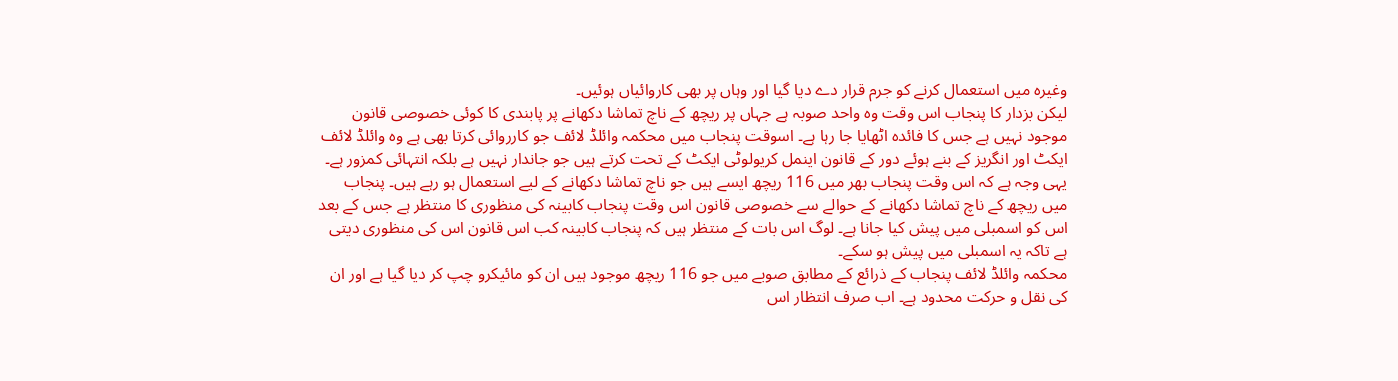وغیرہ میں استعمال کرنے کو جرم قرار دے دیا گیا اور وہاں پر بھی کاروائیاں ہوئیں۔
لیکن بزدار کا پنجاب اس وقت وہ واحد صوبہ ہے جہاں پر ریچھ کے ناچ تماشا دکھانے پر پابندی کا کوئی خصوصی قانون موجود نہیں ہے جس کا فائدہ اٹھایا جا رہا ہے۔ اسوقت پنجاب میں محکمہ وائلڈ لائف جو کارروائی کرتا بھی ہے وہ وائلڈ لائف ایکٹ اور انگریز کے بنے ہوئے دور کے قانون اینمل کریولوٹی ایکٹ کے تحت کرتے ہیں جو جاندار نہیں ہے بلکہ انتہائی کمزور ہے۔ یہی وجہ ہے کہ اس وقت پنجاب بھر میں 116 ریچھ ایسے ہیں جو ناچ تماشا دکھانے کے لیے استعمال ہو رہے ہیں۔ پنجاب میں ریچھ کے ناچ تماشا دکھانے کے حوالے سے خصوصی قانون اس وقت پنجاب کابینہ کی منظوری کا منتظر ہے جس کے بعد اس کو اسمبلی میں پیش کیا جانا ہے۔ لوگ اس بات کے منتظر ہیں کہ پنجاب کابینہ کب اس قانون اس کی منظوری دیتی ہے تاکہ یہ اسمبلی میں پیش ہو سکے۔
محکمہ وائلڈ لائف پنجاب کے ذرائع کے مطابق صوبے میں جو 116 ریچھ موجود ہیں ان کو مائیکرو چپ کر دیا گیا ہے اور ان کی نقل و حرکت محدود ہے۔ اب صرف انتظار اس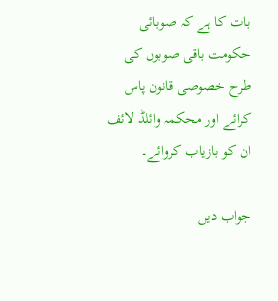بات کا ہے کہ صوبائی حکومت باقی صوبوں کی طرح خصوصی قانون پاس کرائے اور محکمہ وائلڈ لائف ان کو بازیاب کروائے۔

جواب دیں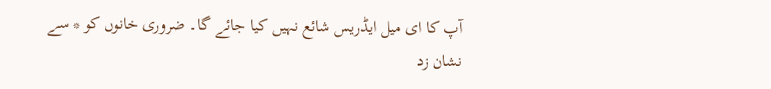آپ کا ای میل ایڈریس شائع نہیں کیا جائے گا۔ ضروری خانوں کو * سے نشان زد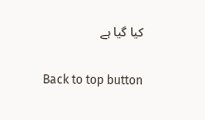کیا گیا ہے

Back to top button